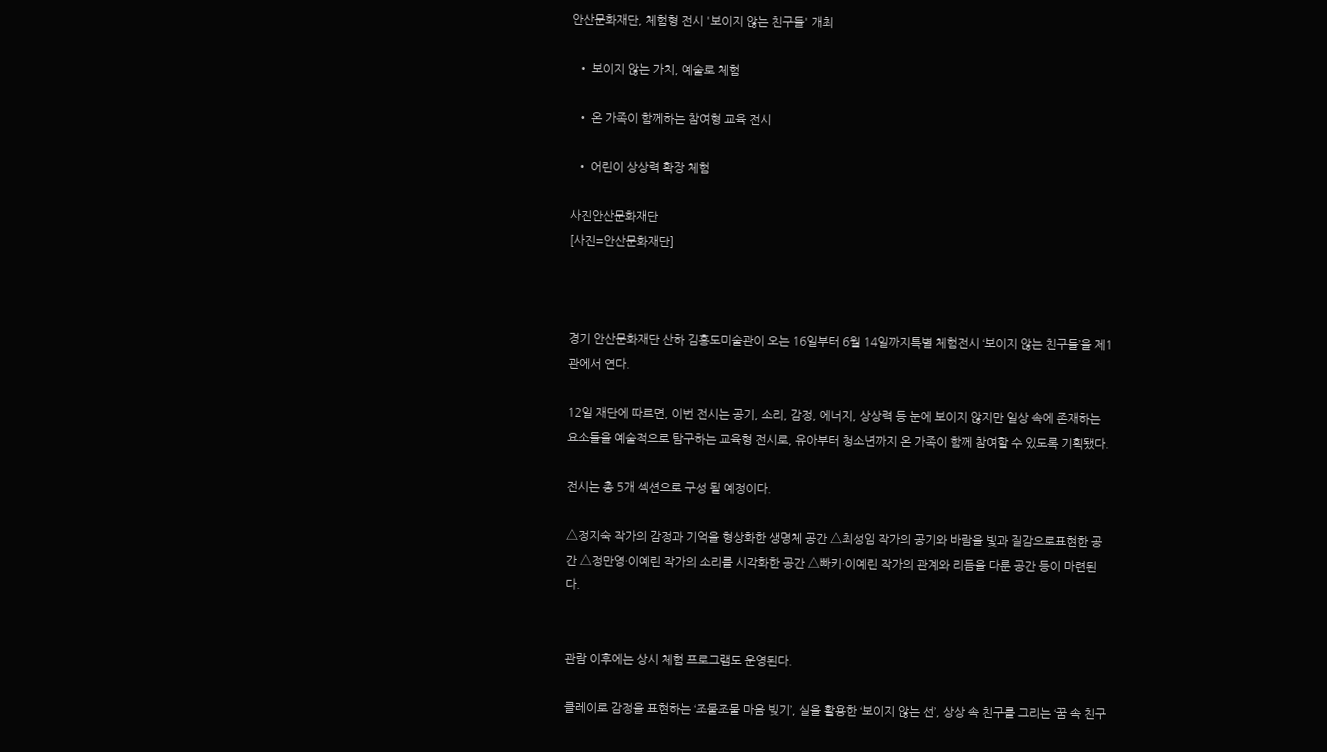안산문화재단, 체험형 전시 '보이지 않는 친구들' 개최

  • 보이지 않는 가치, 예술로 체험

  • 온 가족이 함께하는 참여형 교육 전시

  • 어린이 상상력 확장 체험

사진안산문화재단
[사진=안산문화재단]



경기 안산문화재단 산하 김홍도미술관이 오는 16일부터 6월 14일까지특별 체험전시 ‘보이지 않는 친구들’을 제1관에서 연다.

12일 재단에 따르면, 이번 전시는 공기, 소리, 감정, 에너지, 상상력 등 눈에 보이지 않지만 일상 속에 존재하는 요소들을 예술적으로 탐구하는 교육형 전시로, 유아부터 청소년까지 온 가족이 함께 참여할 수 있도록 기획됐다.

전시는 총 5개 섹션으로 구성 될 예정이다.

△정지숙 작가의 감정과 기억을 형상화한 생명체 공간 △최성임 작가의 공기와 바람을 빛과 질감으로표현한 공간 △정만영·이예린 작가의 소리를 시각화한 공간 △빠키·이예린 작가의 관계와 리듬을 다룬 공간 등이 마련된다.


관람 이후에는 상시 체험 프로그램도 운영된다.

클레이로 감정을 표현하는 ‘조물조물 마음 빚기’, 실을 활용한 ‘보이지 않는 선’, 상상 속 친구를 그리는 ‘꿈 속 친구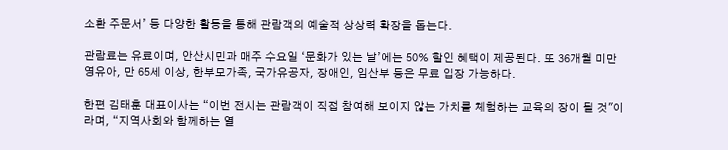소환 주문서’ 등 다양한 활동을 통해 관람객의 예술적 상상력 확장을 돕는다.

관람료는 유료이며, 안산시민과 매주 수요일 ‘문화가 있는 날’에는 50% 할인 혜택이 제공된다. 또 36개월 미만 영유아, 만 65세 이상, 한부모가족, 국가유공자, 장애인, 임산부 등은 무료 입장 가능하다.

한편 김태훈 대표이사는 “이번 전시는 관람객이 직접 참여해 보이지 않는 가치를 체험하는 교육의 장이 될 것"이라며, “지역사회와 함께하는 열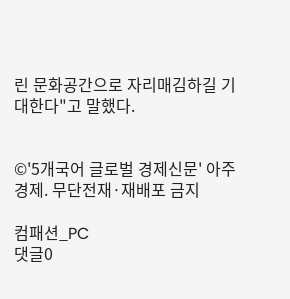린 문화공간으로 자리매김하길 기대한다"고 말했다.


©'5개국어 글로벌 경제신문' 아주경제. 무단전재·재배포 금지

컴패션_PC
댓글0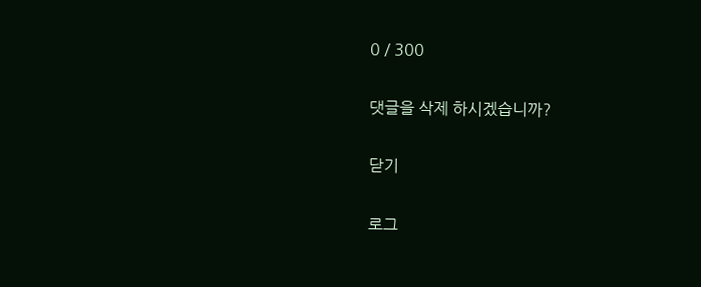0 / 300

댓글을 삭제 하시겠습니까?

닫기

로그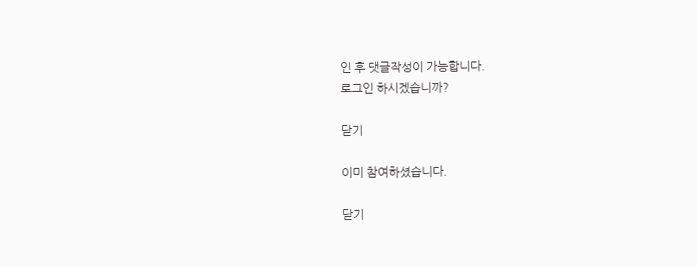인 후 댓글작성이 가능합니다.
로그인 하시겠습니까?

닫기

이미 참여하셨습니다.

닫기